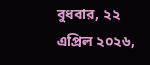বুধবার, ২২ এপ্রিল ২০২৬,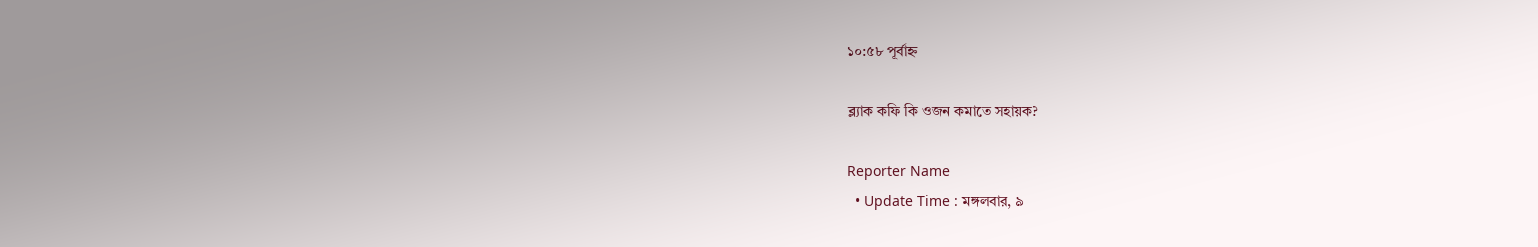১০:৫৮ পূর্বাহ্ন

ব্ল্যাক কফি কি ওজন কমাতে সহায়ক?

Reporter Name
  • Update Time : মঙ্গলবার, ৯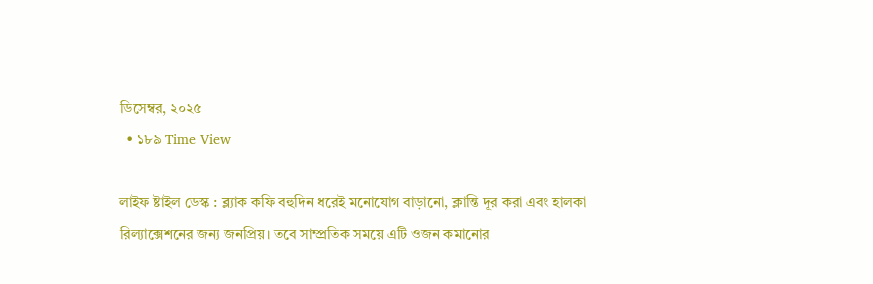ডিসেম্বর, ২০২৫
  • ১৮৯ Time View

লাইফ ষ্টাইল ডেস্ক : ব্ল্যাক কফি বহুদিন ধরেই মনোযোগ বাড়ানো, ক্লান্তি দূর করা এবং হালকা রিল্যাক্সেশনের জন্য জনপ্রিয়। তবে সাম্প্রতিক সময়ে এটি ওজন কমানোর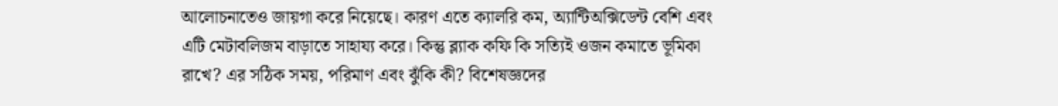আলোচনাতেও জায়গা করে নিয়েছে। কারণ এতে ক্যালরি কম, অ্যান্টিঅক্সিডেন্ট বেশি এবং এটি মেটাবলিজম বাড়াতে সাহায্য করে। কিন্তু ব্ল্যাক কফি কি সত্যিই ওজন কমাতে ভূমিকা রাখে? এর সঠিক সময়, পরিমাণ এবং ঝুঁকি কী? বিশেষজ্ঞদের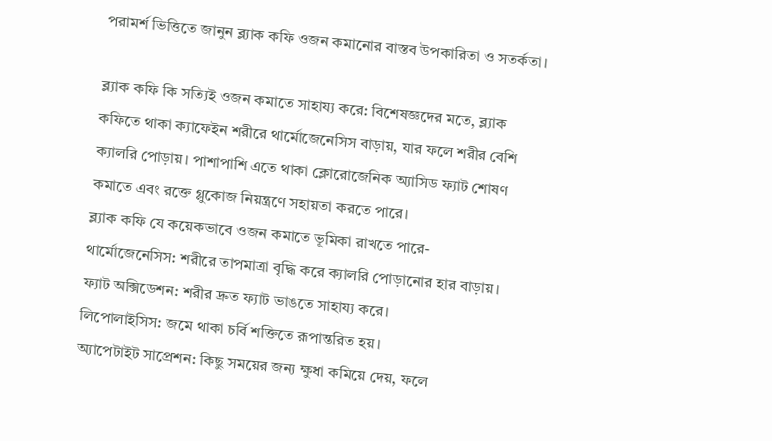পরামর্শ ভিত্তিতে জানুন ব্ল্যাক কফি ওজন কমানোর বাস্তব উপকারিতা ও সতর্কতা।

ব্ল্যাক কফি কি সত্যিই ওজন কমাতে সাহায্য করে: বিশেষজ্ঞদের মতে, ব্ল্যাক কফিতে থাকা ক্যাফেইন শরীরে থার্মোজেনেসিস বাড়ায়, যার ফলে শরীর বেশি ক্যালরি পোড়ায়। পাশাপাশি এতে থাকা ক্লোরোজেনিক অ্যাসিড ফ্যাট শোষণ কমাতে এবং রক্তে গ্লুকোজ নিয়ন্ত্রণে সহায়তা করতে পারে।
ব্ল্যাক কফি যে কয়েকভাবে ওজন কমাতে ভূমিকা রাখতে পারে-
থার্মোজেনেসিস: শরীরে তাপমাত্রা বৃদ্ধি করে ক্যালরি পোড়ানোর হার বাড়ায়।
ফ্যাট অক্সিডেশন: শরীর দ্রুত ফ্যাট ভাঙতে সাহায্য করে।
লিপোলাইসিস: জমে থাকা চর্বি শক্তিতে রূপান্তরিত হয়।
অ্যাপেটাইট সাপ্রেশন: কিছু সময়ের জন্য ক্ষুধা কমিয়ে দেয়, ফলে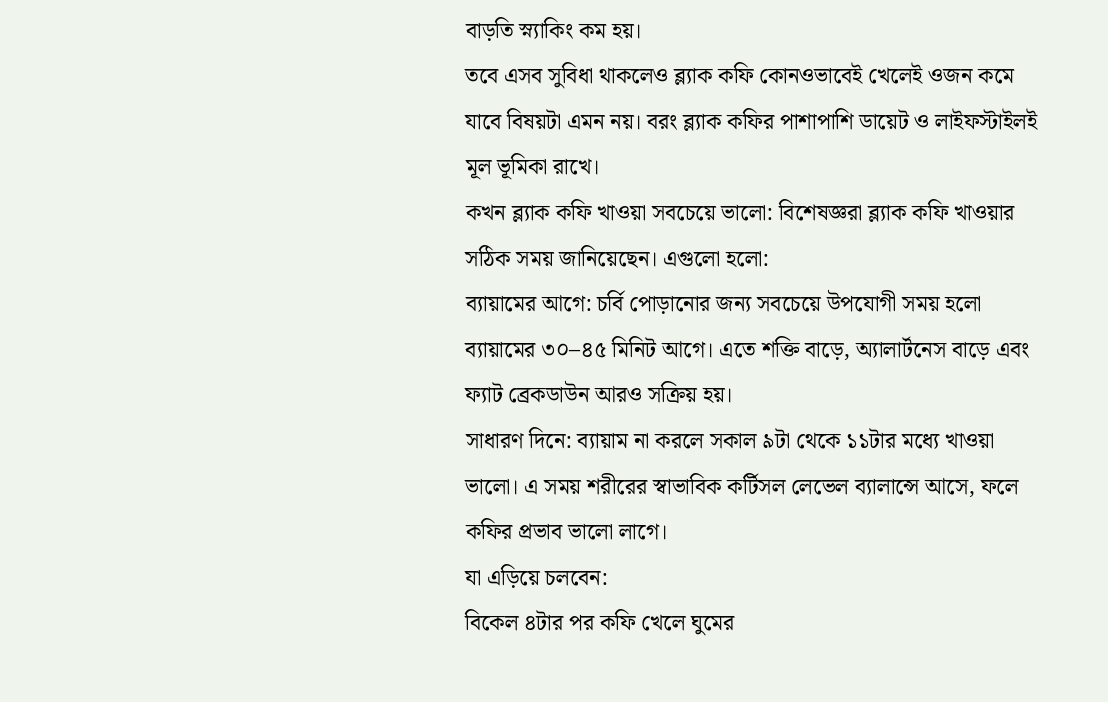বাড়তি স্ন্যাকিং কম হয়।
তবে এসব সুবিধা থাকলেও ব্ল্যাক কফি কোনওভাবেই খেলেই ওজন কমে যাবে বিষয়টা এমন নয়। বরং ব্ল্যাক কফির পাশাপাশি ডায়েট ও লাইফস্টাইলই মূল ভূমিকা রাখে।
কখন ব্ল্যাক কফি খাওয়া সবচেয়ে ভালো: বিশেষজ্ঞরা ব্ল্যাক কফি খাওয়ার সঠিক সময় জানিয়েছেন। এগুলো হলো:
ব্যায়ামের আগে: চর্বি পোড়ানোর জন্য সবচেয়ে উপযোগী সময় হলো ব্যায়ামের ৩০–৪৫ মিনিট আগে। এতে শক্তি বাড়ে, অ্যালার্টনেস বাড়ে এবং ফ্যাট ব্রেকডাউন আরও সক্রিয় হয়।
সাধারণ দিনে: ব্যায়াম না করলে সকাল ৯টা থেকে ১১টার মধ্যে খাওয়া ভালো। এ সময় শরীরের স্বাভাবিক কর্টিসল লেভেল ব্যালান্সে আসে, ফলে কফির প্রভাব ভালো লাগে।
যা এড়িয়ে চলবেন:
বিকেল ৪টার পর কফি খেলে ঘুমের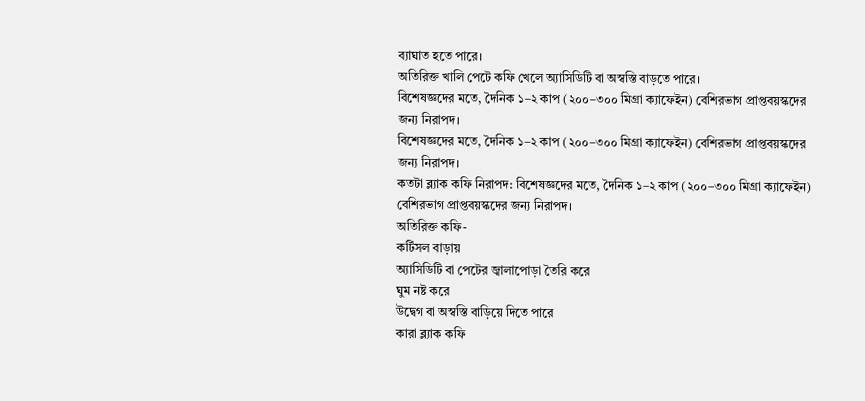ব্যাঘাত হতে পারে।
অতিরিক্ত খালি পেটে কফি খেলে অ্যাসিডিটি বা অস্বস্তি বাড়তে পারে।
বিশেষজ্ঞদের মতে, দৈনিক ১–২ কাপ (২০০–৩০০ মিগ্রা ক্যাফেইন) বেশিরভাগ প্রাপ্তবয়স্কদের জন্য নিরাপদ।
বিশেষজ্ঞদের মতে, দৈনিক ১–২ কাপ (২০০–৩০০ মিগ্রা ক্যাফেইন) বেশিরভাগ প্রাপ্তবয়স্কদের জন্য নিরাপদ।
কতটা ব্ল্যাক কফি নিরাপদ: বিশেষজ্ঞদের মতে, দৈনিক ১–২ কাপ (২০০–৩০০ মিগ্রা ক্যাফেইন) বেশিরভাগ প্রাপ্তবয়স্কদের জন্য নিরাপদ।
অতিরিক্ত কফি-
কর্টিসল বাড়ায়
অ্যাসিডিটি বা পেটের জ্বালাপোড়া তৈরি করে
ঘুম নষ্ট করে
উদ্বেগ বা অস্বস্তি বাড়িয়ে দিতে পারে
কারা ব্ল্যাক কফি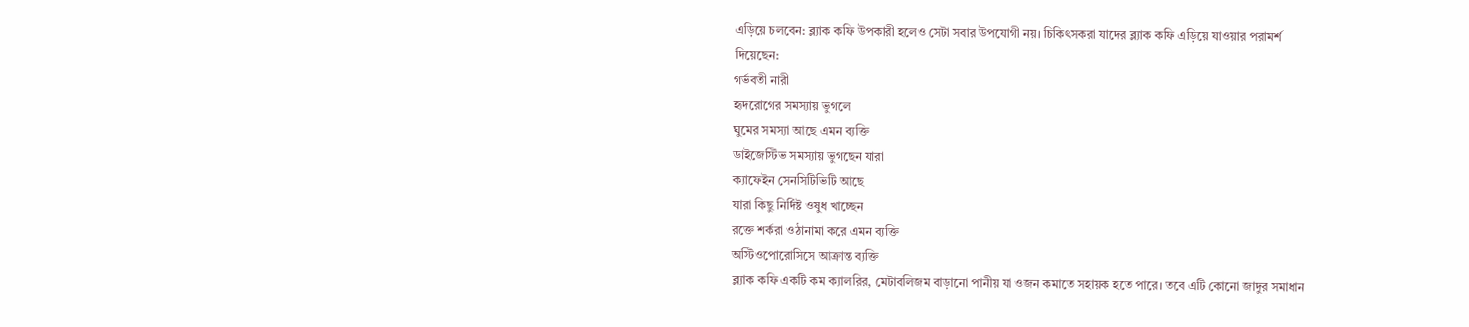এড়িয়ে চলবেন: ব্ল্যাক কফি উপকারী হলেও সেটা সবার উপযোগী নয়। চিকিৎসকরা যাদের ব্ল্যাক কফি এড়িয়ে যাওয়ার পরামর্শ দিয়েছেন:
গর্ভবতী নারী
হৃদরোগের সমস্যায় ভুগলে
ঘুমের সমস্যা আছে এমন ব্যক্তি
ডাইজেস্টিভ সমস্যায় ভুগছেন যারা
ক্যাফেইন সেনসিটিভিটি আছে
যারা কিছু নির্দিষ্ট ওষুধ খাচ্ছেন
রক্তে শর্করা ওঠানামা করে এমন ব্যক্তি
অস্টিওপোরোসিসে আক্রান্ত ব্যক্তি
ব্ল্যাক কফি একটি কম ক্যালরির, মেটাবলিজম বাড়ানো পানীয় যা ওজন কমাতে সহায়ক হতে পারে। তবে এটি কোনো জাদুর সমাধান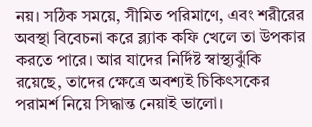নয়। সঠিক সময়ে, সীমিত পরিমাণে, এবং শরীরের অবস্থা বিবেচনা করে ব্ল্যাক কফি খেলে তা উপকার করতে পারে। আর যাদের নির্দিষ্ট স্বাস্থ্যঝুঁকি রয়েছে, তাদের ক্ষেত্রে অবশ্যই চিকিৎসকের পরামর্শ নিয়ে সিদ্ধান্ত নেয়াই ভালো।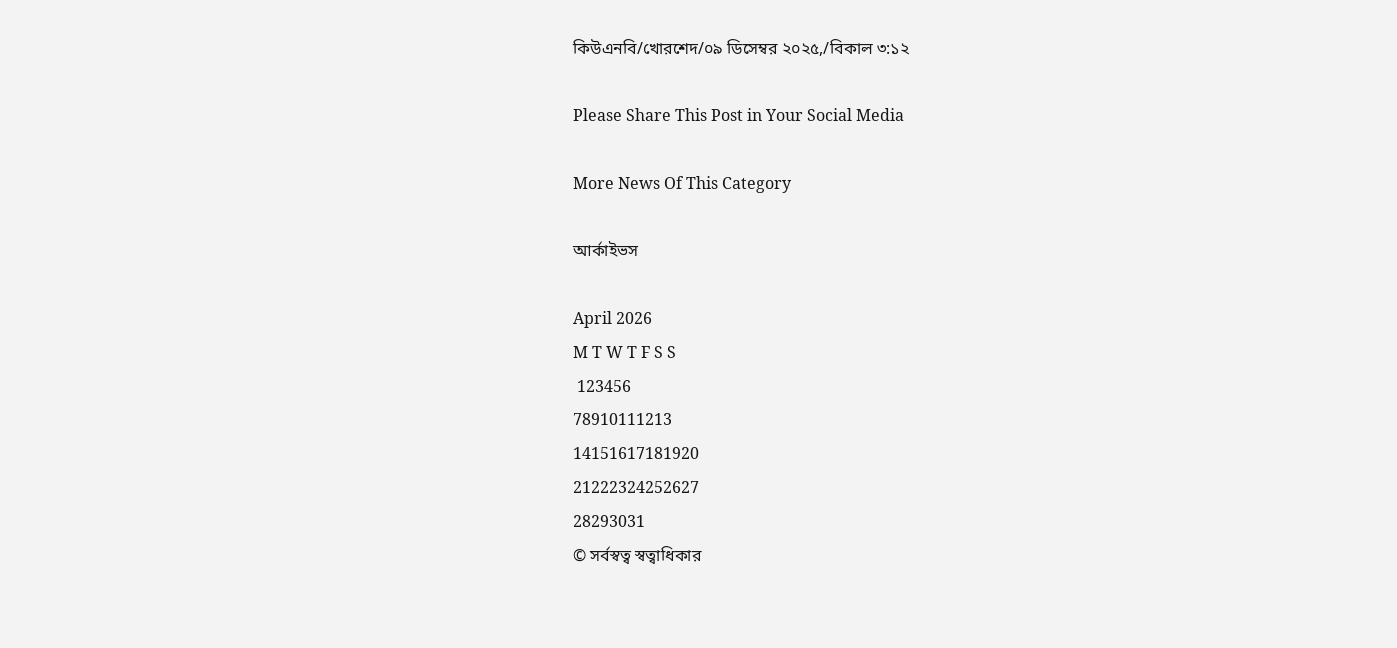কিউএনবি/খোরশেদ/০৯ ডিসেম্বর ২০২৫,/বিকাল ৩:১২

Please Share This Post in Your Social Media

More News Of This Category

আর্কাইভস

April 2026
M T W T F S S
 123456
78910111213
14151617181920
21222324252627
28293031
© সর্বস্বত্ব স্বত্বাধিকার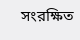সংরক্ষিত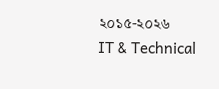২০১৫-২০২৬
IT & Technical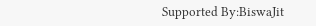Supported By:BiswaJit